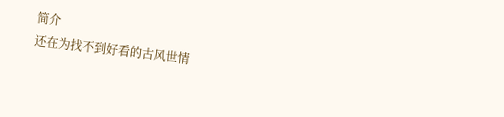简介
还在为找不到好看的古风世情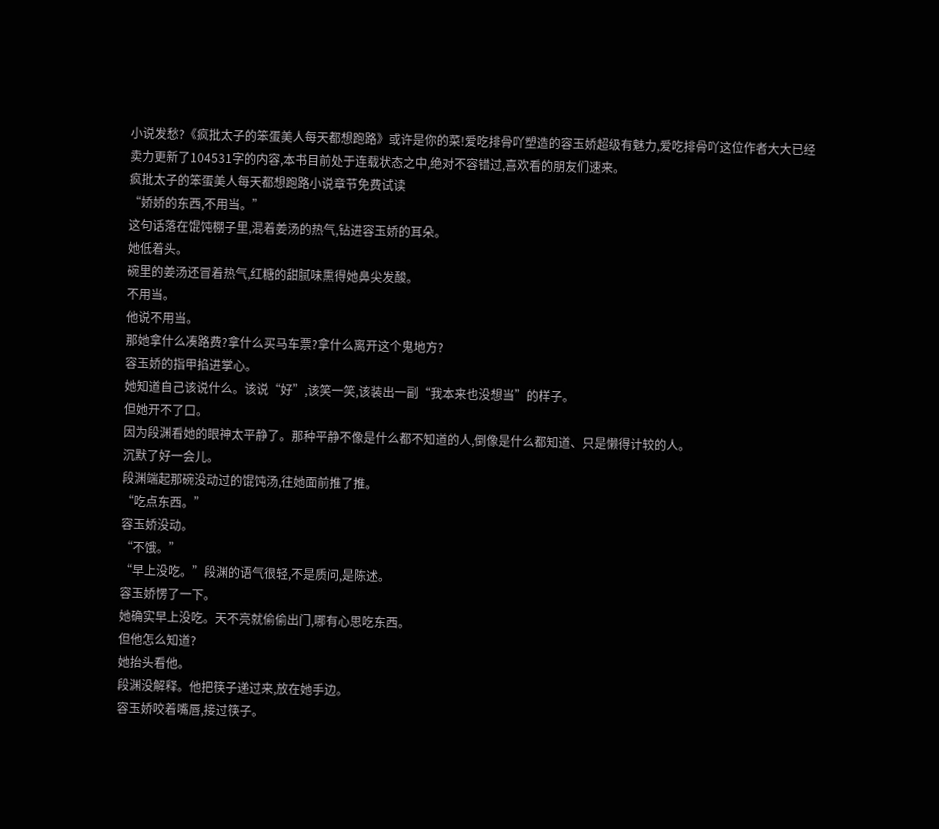小说发愁?《疯批太子的笨蛋美人每天都想跑路》或许是你的菜!爱吃排骨吖塑造的容玉娇超级有魅力,爱吃排骨吖这位作者大大已经卖力更新了104531字的内容,本书目前处于连载状态之中,绝对不容错过,喜欢看的朋友们速来。
疯批太子的笨蛋美人每天都想跑路小说章节免费试读
“娇娇的东西,不用当。”
这句话落在馄饨棚子里,混着姜汤的热气,钻进容玉娇的耳朵。
她低着头。
碗里的姜汤还冒着热气,红糖的甜腻味熏得她鼻尖发酸。
不用当。
他说不用当。
那她拿什么凑路费?拿什么买马车票?拿什么离开这个鬼地方?
容玉娇的指甲掐进掌心。
她知道自己该说什么。该说“好”,该笑一笑,该装出一副“我本来也没想当”的样子。
但她开不了口。
因为段渊看她的眼神太平静了。那种平静不像是什么都不知道的人,倒像是什么都知道、只是懒得计较的人。
沉默了好一会儿。
段渊端起那碗没动过的馄饨汤,往她面前推了推。
“吃点东西。”
容玉娇没动。
“不饿。”
“早上没吃。”段渊的语气很轻,不是质问,是陈述。
容玉娇愣了一下。
她确实早上没吃。天不亮就偷偷出门,哪有心思吃东西。
但他怎么知道?
她抬头看他。
段渊没解释。他把筷子递过来,放在她手边。
容玉娇咬着嘴唇,接过筷子。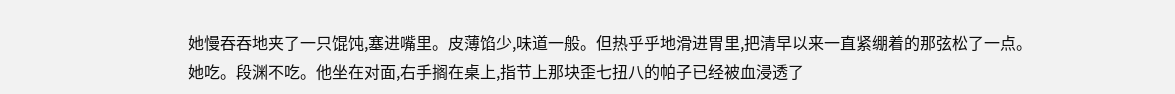她慢吞吞地夹了一只馄饨,塞进嘴里。皮薄馅少,味道一般。但热乎乎地滑进胃里,把清早以来一直紧绷着的那弦松了一点。
她吃。段渊不吃。他坐在对面,右手搁在桌上,指节上那块歪七扭八的帕子已经被血浸透了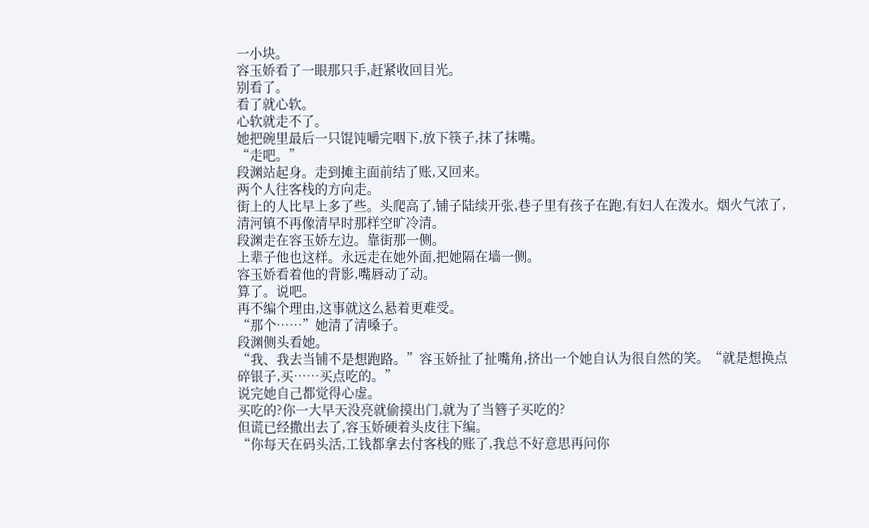一小块。
容玉娇看了一眼那只手,赶紧收回目光。
别看了。
看了就心软。
心软就走不了。
她把碗里最后一只馄饨嚼完咽下,放下筷子,抹了抹嘴。
“走吧。”
段渊站起身。走到摊主面前结了账,又回来。
两个人往客栈的方向走。
街上的人比早上多了些。头爬高了,铺子陆续开张,巷子里有孩子在跑,有妇人在泼水。烟火气浓了,清河镇不再像清早时那样空旷冷清。
段渊走在容玉娇左边。靠街那一侧。
上辈子他也这样。永远走在她外面,把她隔在墙一侧。
容玉娇看着他的背影,嘴唇动了动。
算了。说吧。
再不编个理由,这事就这么悬着更难受。
“那个……”她清了清嗓子。
段渊侧头看她。
“我、我去当铺不是想跑路。”容玉娇扯了扯嘴角,挤出一个她自认为很自然的笑。“就是想换点碎银子,买……买点吃的。”
说完她自己都觉得心虚。
买吃的?你一大早天没亮就偷摸出门,就为了当簪子买吃的?
但谎已经撒出去了,容玉娇硬着头皮往下编。
“你每天在码头活,工钱都拿去付客栈的账了,我总不好意思再问你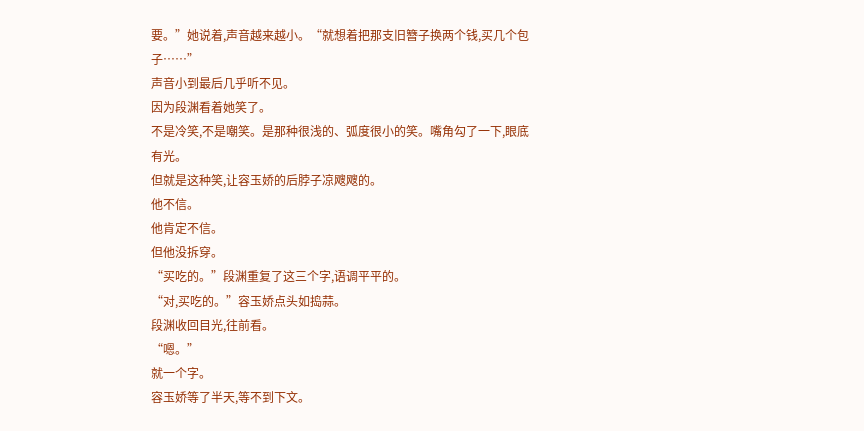要。”她说着,声音越来越小。“就想着把那支旧簪子换两个钱,买几个包子……”
声音小到最后几乎听不见。
因为段渊看着她笑了。
不是冷笑,不是嘲笑。是那种很浅的、弧度很小的笑。嘴角勾了一下,眼底有光。
但就是这种笑,让容玉娇的后脖子凉飕飕的。
他不信。
他肯定不信。
但他没拆穿。
“买吃的。”段渊重复了这三个字,语调平平的。
“对,买吃的。”容玉娇点头如捣蒜。
段渊收回目光,往前看。
“嗯。”
就一个字。
容玉娇等了半天,等不到下文。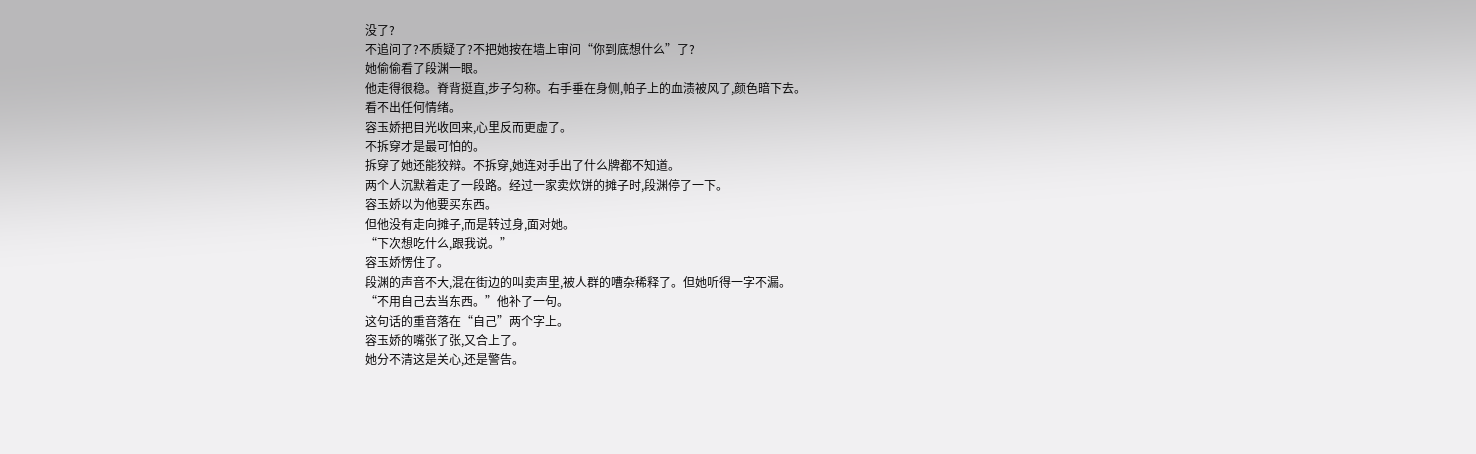没了?
不追问了?不质疑了?不把她按在墙上审问“你到底想什么”了?
她偷偷看了段渊一眼。
他走得很稳。脊背挺直,步子匀称。右手垂在身侧,帕子上的血渍被风了,颜色暗下去。
看不出任何情绪。
容玉娇把目光收回来,心里反而更虚了。
不拆穿才是最可怕的。
拆穿了她还能狡辩。不拆穿,她连对手出了什么牌都不知道。
两个人沉默着走了一段路。经过一家卖炊饼的摊子时,段渊停了一下。
容玉娇以为他要买东西。
但他没有走向摊子,而是转过身,面对她。
“下次想吃什么,跟我说。”
容玉娇愣住了。
段渊的声音不大,混在街边的叫卖声里,被人群的嘈杂稀释了。但她听得一字不漏。
“不用自己去当东西。”他补了一句。
这句话的重音落在“自己”两个字上。
容玉娇的嘴张了张,又合上了。
她分不清这是关心,还是警告。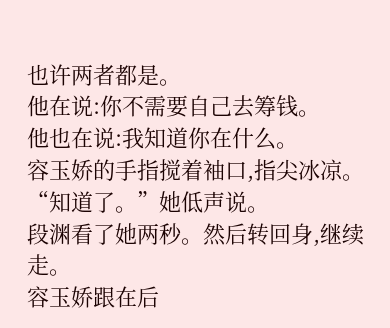也许两者都是。
他在说:你不需要自己去筹钱。
他也在说:我知道你在什么。
容玉娇的手指搅着袖口,指尖冰凉。
“知道了。”她低声说。
段渊看了她两秒。然后转回身,继续走。
容玉娇跟在后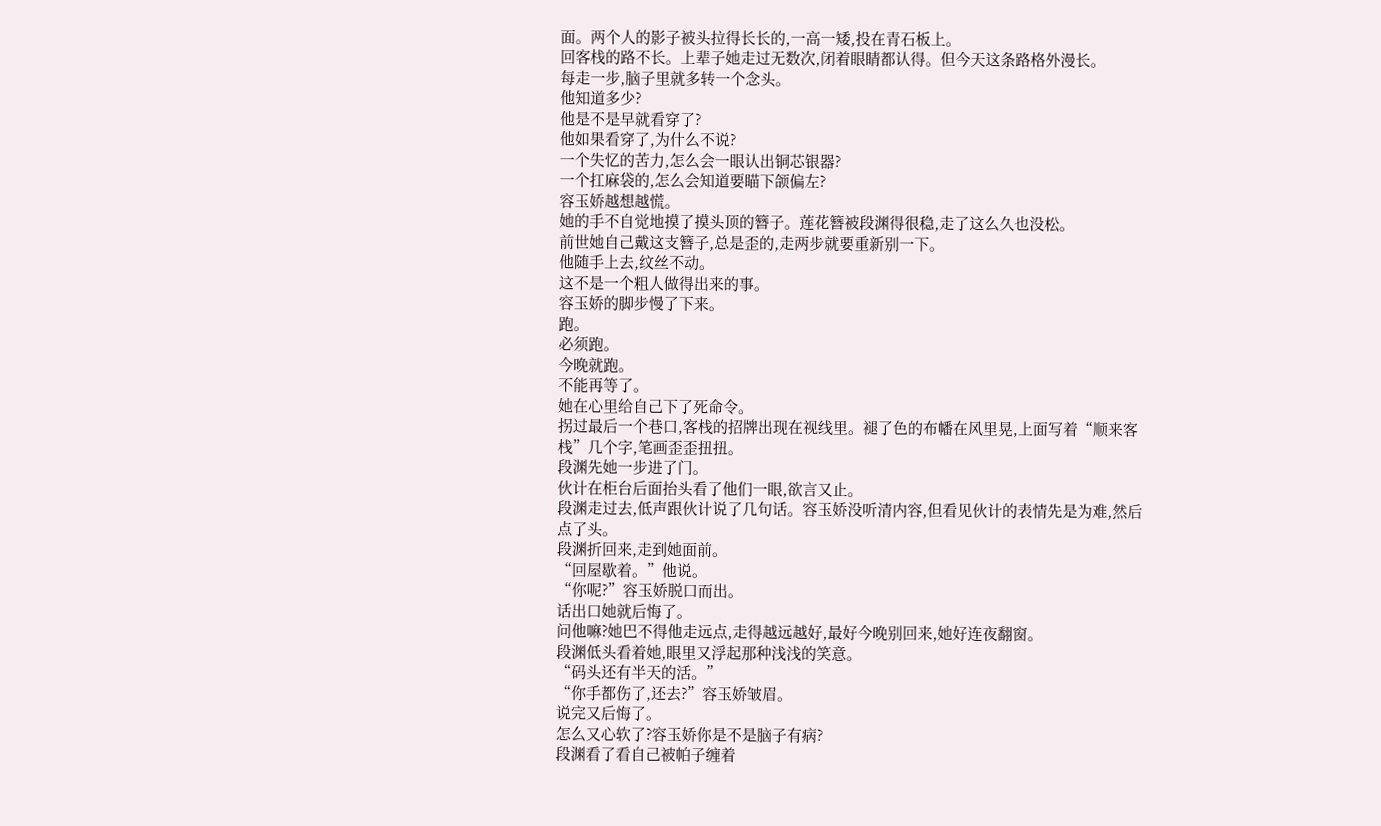面。两个人的影子被头拉得长长的,一高一矮,投在青石板上。
回客栈的路不长。上辈子她走过无数次,闭着眼睛都认得。但今天这条路格外漫长。
每走一步,脑子里就多转一个念头。
他知道多少?
他是不是早就看穿了?
他如果看穿了,为什么不说?
一个失忆的苦力,怎么会一眼认出铜芯银器?
一个扛麻袋的,怎么会知道要瞄下颌偏左?
容玉娇越想越慌。
她的手不自觉地摸了摸头顶的簪子。莲花簪被段渊得很稳,走了这么久也没松。
前世她自己戴这支簪子,总是歪的,走两步就要重新别一下。
他随手上去,纹丝不动。
这不是一个粗人做得出来的事。
容玉娇的脚步慢了下来。
跑。
必须跑。
今晚就跑。
不能再等了。
她在心里给自己下了死命令。
拐过最后一个巷口,客栈的招牌出现在视线里。褪了色的布幡在风里晃,上面写着“顺来客栈”几个字,笔画歪歪扭扭。
段渊先她一步进了门。
伙计在柜台后面抬头看了他们一眼,欲言又止。
段渊走过去,低声跟伙计说了几句话。容玉娇没听清内容,但看见伙计的表情先是为难,然后点了头。
段渊折回来,走到她面前。
“回屋歇着。”他说。
“你呢?”容玉娇脱口而出。
话出口她就后悔了。
问他嘛?她巴不得他走远点,走得越远越好,最好今晚别回来,她好连夜翻窗。
段渊低头看着她,眼里又浮起那种浅浅的笑意。
“码头还有半天的活。”
“你手都伤了,还去?”容玉娇皱眉。
说完又后悔了。
怎么又心软了?容玉娇你是不是脑子有病?
段渊看了看自己被帕子缠着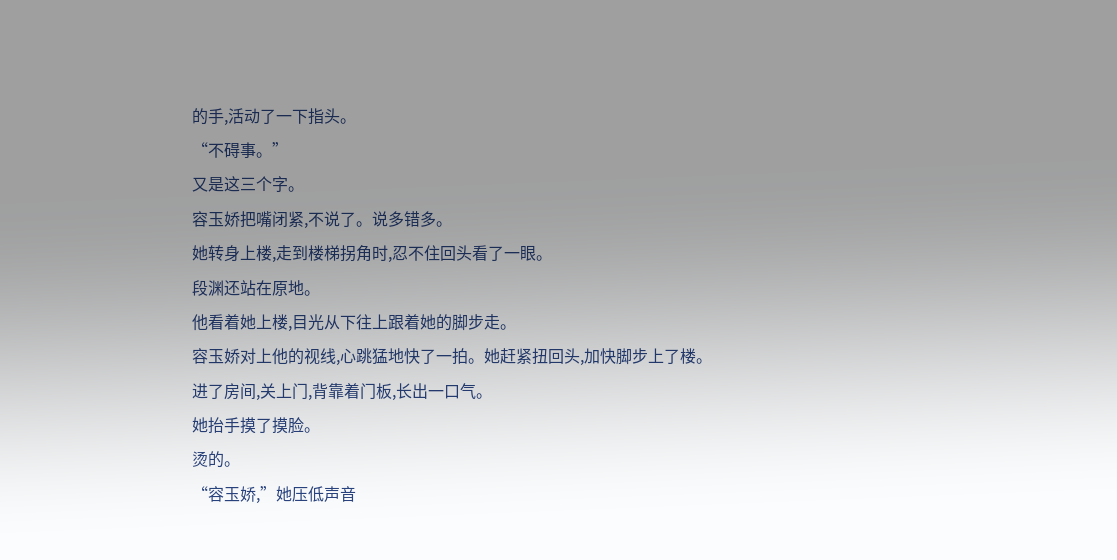的手,活动了一下指头。
“不碍事。”
又是这三个字。
容玉娇把嘴闭紧,不说了。说多错多。
她转身上楼,走到楼梯拐角时,忍不住回头看了一眼。
段渊还站在原地。
他看着她上楼,目光从下往上跟着她的脚步走。
容玉娇对上他的视线,心跳猛地快了一拍。她赶紧扭回头,加快脚步上了楼。
进了房间,关上门,背靠着门板,长出一口气。
她抬手摸了摸脸。
烫的。
“容玉娇,”她压低声音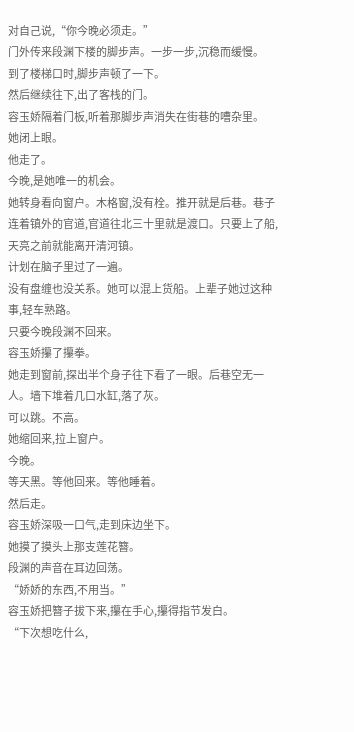对自己说,“你今晚必须走。”
门外传来段渊下楼的脚步声。一步一步,沉稳而缓慢。
到了楼梯口时,脚步声顿了一下。
然后继续往下,出了客栈的门。
容玉娇隔着门板,听着那脚步声消失在街巷的嘈杂里。
她闭上眼。
他走了。
今晚,是她唯一的机会。
她转身看向窗户。木格窗,没有栓。推开就是后巷。巷子连着镇外的官道,官道往北三十里就是渡口。只要上了船,天亮之前就能离开清河镇。
计划在脑子里过了一遍。
没有盘缠也没关系。她可以混上货船。上辈子她过这种事,轻车熟路。
只要今晚段渊不回来。
容玉娇攥了攥拳。
她走到窗前,探出半个身子往下看了一眼。后巷空无一人。墙下堆着几口水缸,落了灰。
可以跳。不高。
她缩回来,拉上窗户。
今晚。
等天黑。等他回来。等他睡着。
然后走。
容玉娇深吸一口气,走到床边坐下。
她摸了摸头上那支莲花簪。
段渊的声音在耳边回荡。
“娇娇的东西,不用当。”
容玉娇把簪子拔下来,攥在手心,攥得指节发白。
“下次想吃什么,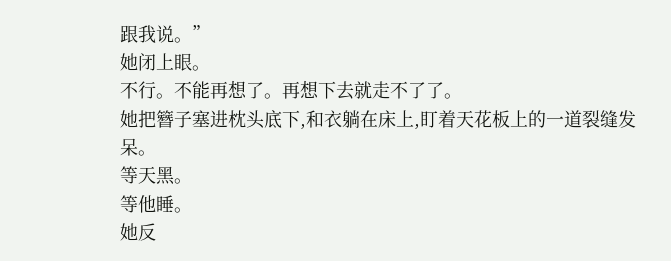跟我说。”
她闭上眼。
不行。不能再想了。再想下去就走不了了。
她把簪子塞进枕头底下,和衣躺在床上,盯着天花板上的一道裂缝发呆。
等天黑。
等他睡。
她反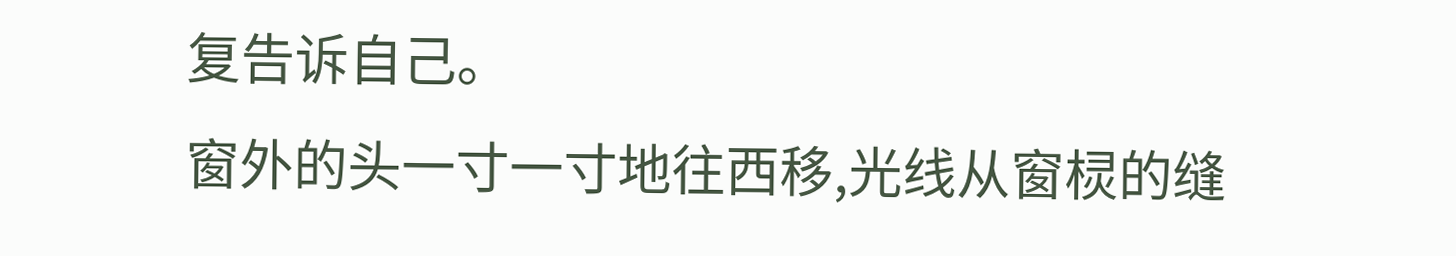复告诉自己。
窗外的头一寸一寸地往西移,光线从窗棂的缝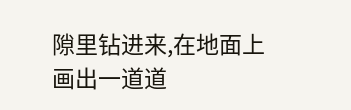隙里钻进来,在地面上画出一道道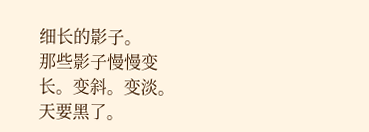细长的影子。
那些影子慢慢变长。变斜。变淡。
天要黑了。